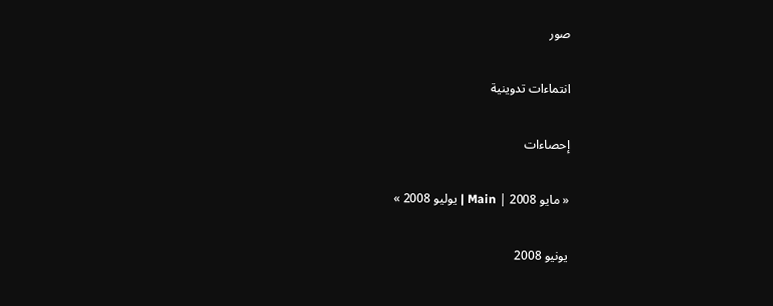صور

انتماءات تدوينية

إحصاءات

« مايو 2008 | Main | يوليو 2008 »

يونيو 2008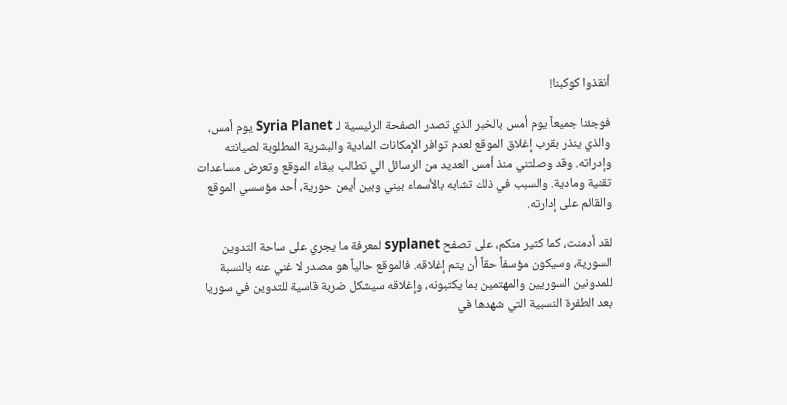أنقذوا كوكبنا!

فوجئنا جميعاً يوم أمس بالخبر الذي تصدر الصفحة الرئيسية لـ Syria Planet يوم أمس، والذي ينذر بقرب إغلاق الموقع لعدم توافر الإمكانات المادية والبشرية المطلوبة لصيانته وإدراته. وقد وصلتني منذ أمس العديد من الرسائل الي تطالب ببقاء الموقع وتعرض مساعدات تقنية ومادية. والسبب في ذلك تشابه بالأسماء بيني وبين أيمن حورية، أحد مؤسسي الموقع والقائم على إدارته.

لقد أدمنت، كما كثير منكم، على تصفح syplanet لمعرفة ما يجري على ساحة التدوين السورية، وسيكون مؤسفاً حقاً أن يتم إغلاقه. فالموقع حالياً هو مصدر لا غني عنه بالنسبة للمدونين السوريين والمهتمين بما يكتبونه، وإغلاقه سيشكل ضربة قاسية للتدوين في سوريا بعد الطفرة النسبية التي شهدها في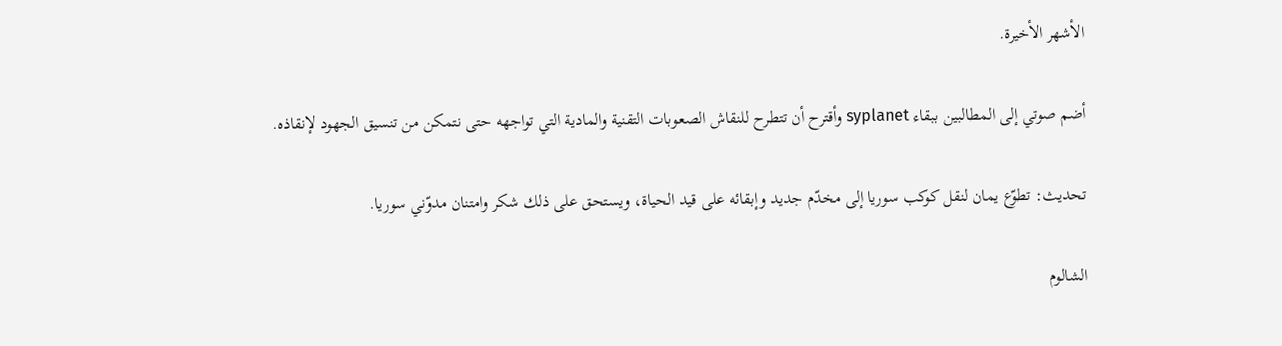الأشهر الأخيرة.

أضم صوتي إلى المطالبين ببقاء syplanet وأقترح أن تتطرح للنقاش الصعوبات التقنية والمادية التي تواجهه حتى نتمكن من تنسيق الجهود لإنقاذه.

تحديث: تطوّع يمان لنقل كوكب سوريا إلى مخدّم جديد وإبقائه على قيد الحياة، ويستحق على ذلك شكر وامتنان مدوّني سوريا.

الشالوم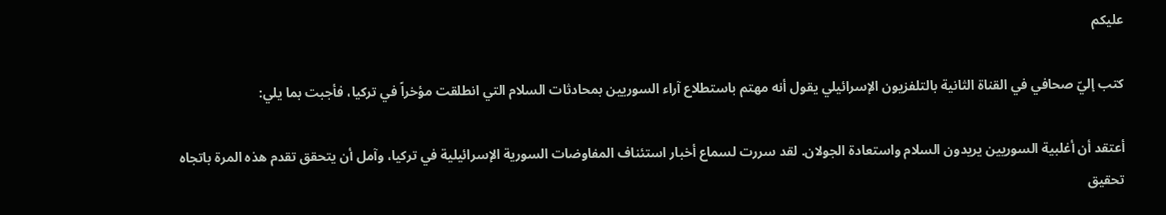عليكم

كتب إليّ صحافي في القناة الثانية بالتلفزيون الإسرائيلي يقول أنه مهتم باستطلاع آراء السوريين بمحادثات السلام التي انطلقت مؤخراً في تركيا، فأجبت بما يلي:

أعتقد أن أغلبية السوريين يريدون السلام واستعادة الجولان. لقد سررت لسماع أخبار استئناف المفاوضات السورية الإسرائيلية في تركيا، وآمل أن يتحقق تقدم هذه المرة باتجاه تحقيق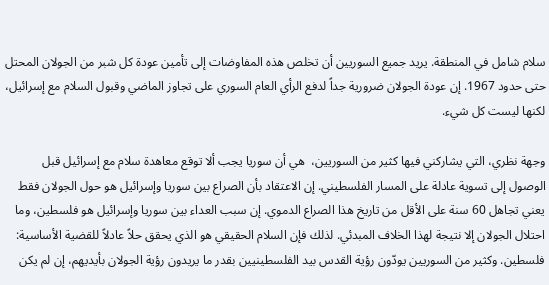سلام شامل في المنطقة. يريد جميع السوريين أن تخلص هذه المفاوضات إلى تأمين عودة كل شبر من الجولان المحتل حتى حدود 1967. إن عودة الجولان ضرورية جداً لدفع الرأي العام السوري على تجاوز الماضي وقبول السلام مع إسرائيل، لكنها ليست كل شيء.

وجهة نظري، التي يشاركني فيها كثير من السوريين،  هي أن سوريا يجب ألا توقع معاهدة سلام مع إسرائيل قبل الوصول إلى تسوية عادلة على المسار الفلسطيني. إن الاعتقاد بأن الصراع بين سوريا وإسرائيل هو حول الجولان فقط يعني تجاهل 60 سنة على الأقل من تاريخ هذا الصراع الدموي. إن سبب العداء بين سوريا وإسرائيل هو فلسطين، وما احتلال الجولان إلا نتيجة لهذا الخلاف المبدئي. لذلك فإن السلام الحقيقي هو الذي يحقق حلاً عادلاً للقضية الأساسية: فلسطين. وكثير من السوريين يودّون رؤية القدس بيد الفلسطينيين بقدر ما يريدون رؤية الجولان بأيديهم، إن لم يكن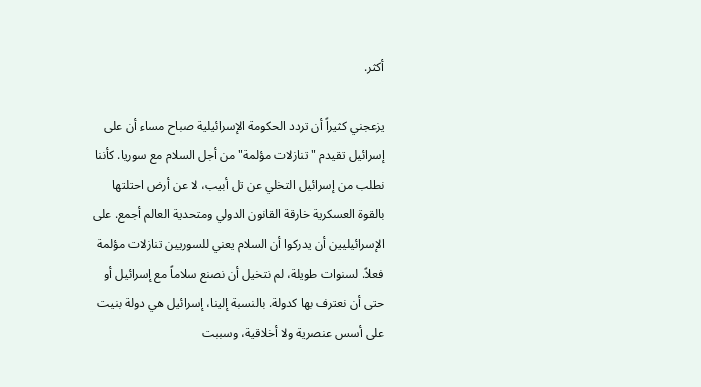أكثر.

يزعجني كثيراً أن تردد الحكومة الإسرائيلية صباح مساء أن على إسرائيل تقيدم "تنازلات مؤلمة" من أجل السلام مع سوريا. كأننا نطلب من إسرائيل التخلي عن تل أبيب، لا عن أرض احتلتها بالقوة العسكرية خارقة القانون الدولي ومتحدية العالم أجمع. على الإسرائيليين أن يدركوا أن السلام يعني للسوريين تنازلات مؤلمة فعلاً. لسنوات طويلة، لم نتخيل أن نصنع سلاماً مع إسرائيل أو حتى أن نعترف بها كدولة. بالنسبة إلينا، إسرائيل هي دولة بنيت على أسس عنصرية ولا أخلاقية، وسببت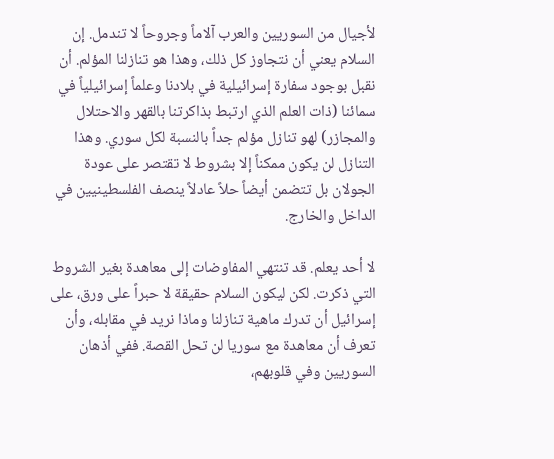لأجيال من السوريين والعرب آلاماً وجروحاً لا تندمل. إن السلام يعني أن نتجاوز كل ذلك، وهذا هو تنازلنا المؤلم. أن نقبل بوجود سفارة إسرائيلية في بلادنا وعلماً إسرائيلياً في سمائنا (ذات العلم الذي ارتبط بذاكرتنا بالقهر والاحتلال والمجازر) لهو تنازل مؤلم جداً بالنسبة لكل سوري. وهذا التنازل لن يكون ممكناً إلا بشروط لا تقتصر على عودة الجولان بل تتضمن أيضاً حلاً عادلاً ينصف الفلسطينيين في الداخل والخارج.

لا أحد يعلم. قد تنتهي المفاوضات إلى معاهدة بغير الشروط التي ذكرت. لكن ليكون السلام حقيقة لا حبراً على ورق، على إسرائيل أن تدرك ماهية تنازلنا وماذا نريد في مقابله، وأن تعرف أن معاهدة مع سوريا لن تحل القصة. ففي أذهان السوريين وفي قلوبهم،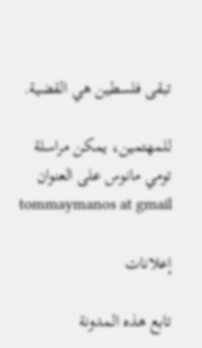تبقى فلسطين هي القضية.

للمهتمين، يمكن مراسلة تومي مانوس على العنوان tommaymanos at gmail

إعلانات

تابع هذه المدونة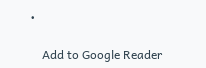•

    Add to Google Reader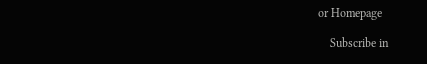or Homepage

    Subscribe in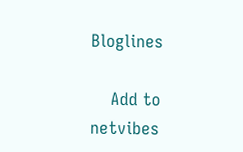Bloglines

    Add to netvibes